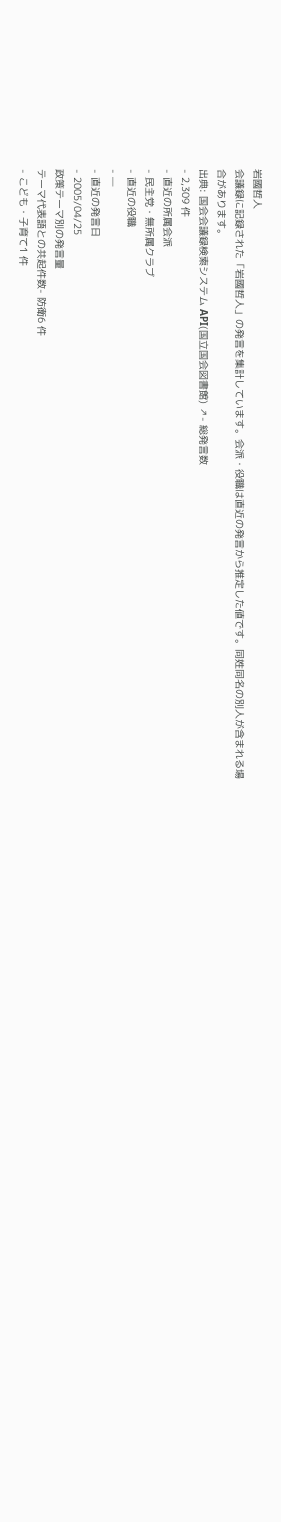岩國哲人
会議録に記録された「岩國哲人」の発言を集計しています。会派・役職は直近の発言から推定した値です。同姓同名の別人が含まれる場合があります。
出典: 国会会議録検索システム API(国立国会図書館) ↗- 総発言数
- 2,309 件
- 直近の所属会派
- 民主党・無所属クラブ
- 直近の役職
- —
- 直近の発言日
- 2005/04/25
政策テーマ別の発言量
テーマ代表語との共起件数- 防衛6 件
- こども・子育て1 件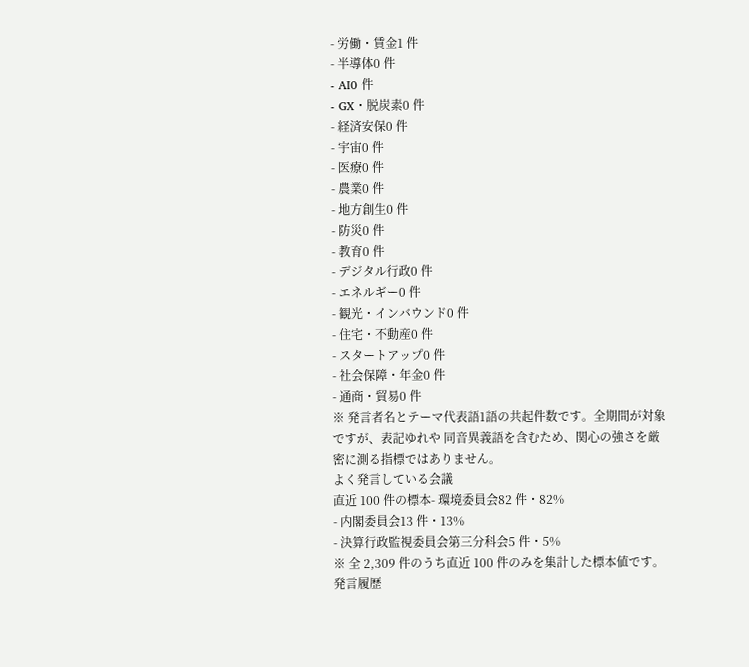- 労働・賃金1 件
- 半導体0 件
- AI0 件
- GX・脱炭素0 件
- 経済安保0 件
- 宇宙0 件
- 医療0 件
- 農業0 件
- 地方創生0 件
- 防災0 件
- 教育0 件
- デジタル行政0 件
- エネルギー0 件
- 観光・インバウンド0 件
- 住宅・不動産0 件
- スタートアップ0 件
- 社会保障・年金0 件
- 通商・貿易0 件
※ 発言者名とテーマ代表語1語の共起件数です。全期間が対象ですが、表記ゆれや 同音異義語を含むため、関心の強さを厳密に測る指標ではありません。
よく発言している会議
直近 100 件の標本- 環境委員会82 件・82%
- 内閣委員会13 件・13%
- 決算行政監視委員会第三分科会5 件・5%
※ 全 2,309 件のうち直近 100 件のみを集計した標本値です。
発言履歴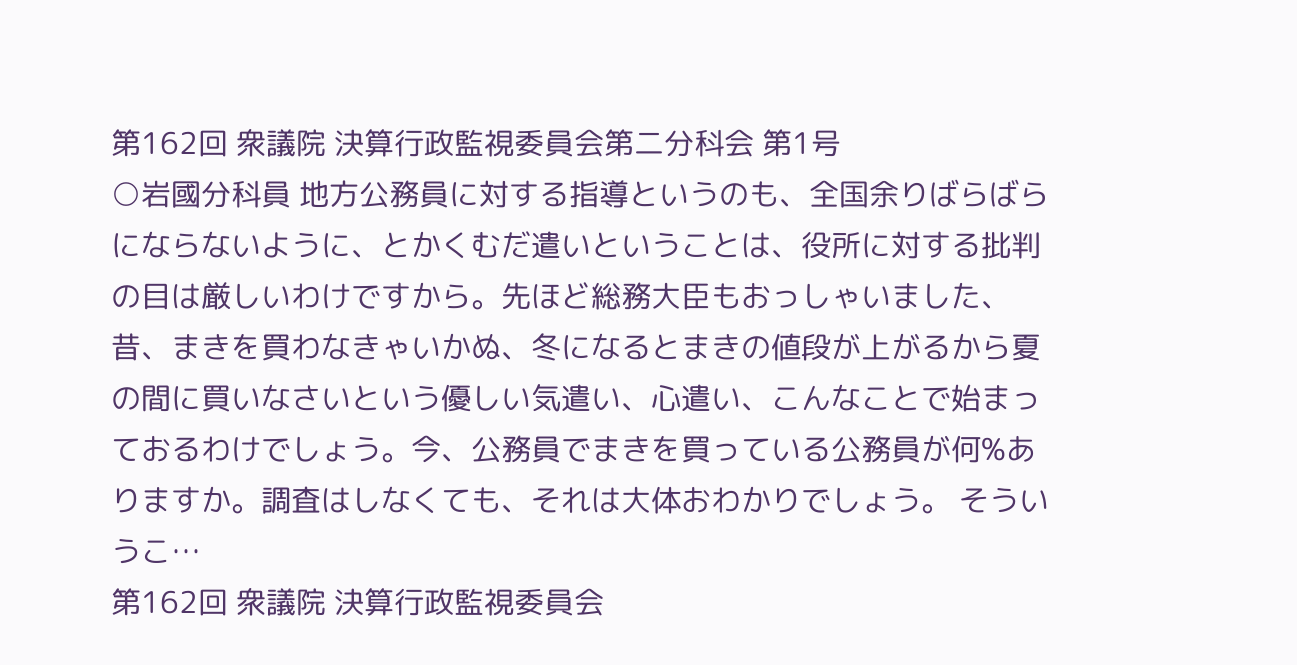第162回 衆議院 決算行政監視委員会第二分科会 第1号
○岩國分科員 地方公務員に対する指導というのも、全国余りばらばらにならないように、とかくむだ遣いということは、役所に対する批判の目は厳しいわけですから。先ほど総務大臣もおっしゃいました、昔、まきを買わなきゃいかぬ、冬になるとまきの値段が上がるから夏の間に買いなさいという優しい気遣い、心遣い、こんなことで始まっておるわけでしょう。今、公務員でまきを買っている公務員が何%ありますか。調査はしなくても、それは大体おわかりでしょう。 そういうこ…
第162回 衆議院 決算行政監視委員会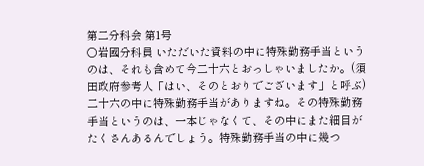第二分科会 第1号
○岩國分科員 いただいた資料の中に特殊勤務手当というのは、それも含めて今二十六とおっしゃいましたか。(須田政府参考人「はい、そのとおりでございます」と呼ぶ) 二十六の中に特殊勤務手当がありますね。その特殊勤務手当というのは、一本じゃなくて、その中にまた細目がたくさんあるんでしょう。特殊勤務手当の中に幾つ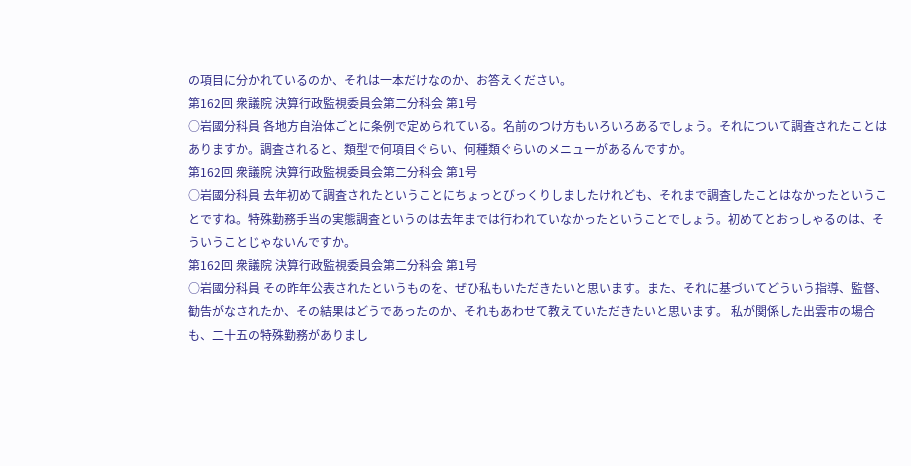の項目に分かれているのか、それは一本だけなのか、お答えください。
第162回 衆議院 決算行政監視委員会第二分科会 第1号
○岩國分科員 各地方自治体ごとに条例で定められている。名前のつけ方もいろいろあるでしょう。それについて調査されたことはありますか。調査されると、類型で何項目ぐらい、何種類ぐらいのメニューがあるんですか。
第162回 衆議院 決算行政監視委員会第二分科会 第1号
○岩國分科員 去年初めて調査されたということにちょっとびっくりしましたけれども、それまで調査したことはなかったということですね。特殊勤務手当の実態調査というのは去年までは行われていなかったということでしょう。初めてとおっしゃるのは、そういうことじゃないんですか。
第162回 衆議院 決算行政監視委員会第二分科会 第1号
○岩國分科員 その昨年公表されたというものを、ぜひ私もいただきたいと思います。また、それに基づいてどういう指導、監督、勧告がなされたか、その結果はどうであったのか、それもあわせて教えていただきたいと思います。 私が関係した出雲市の場合も、二十五の特殊勤務がありまし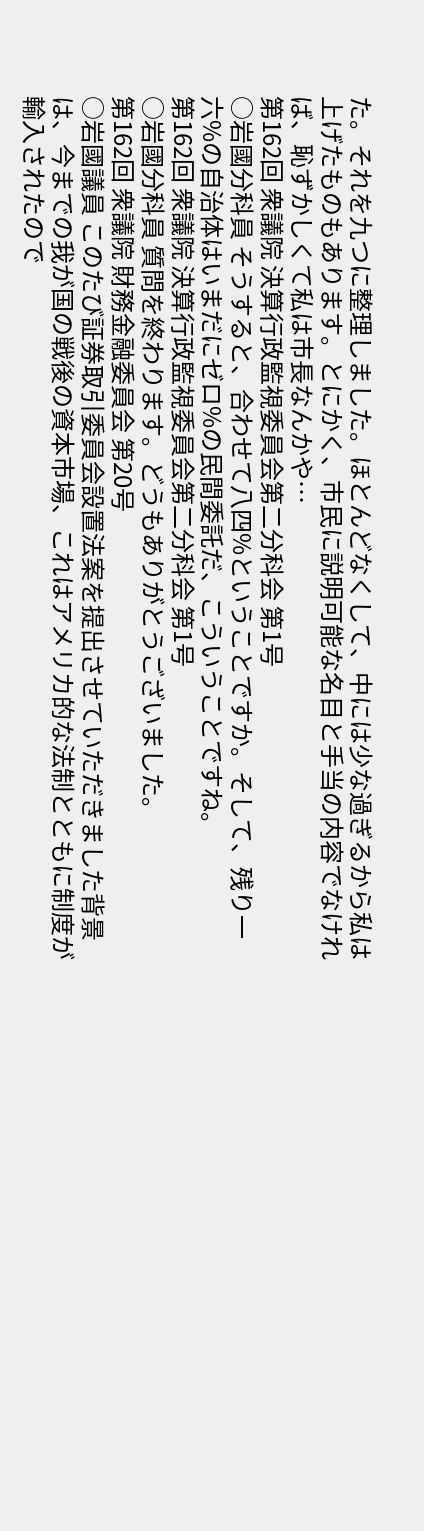た。それを九つに整理しました。ほとんどなくして、中には少な過ぎるから私は上げたものもあります。とにかく、市民に説明可能な名目と手当の内容でなければ、恥ずかしくて私は市長なんかや…
第162回 衆議院 決算行政監視委員会第二分科会 第1号
○岩國分科員 そうすると、合わせて八四%ということですか。そして、残り一六%の自治体はいまだにゼロ%の民間委託だ、こういうことですね。
第162回 衆議院 決算行政監視委員会第二分科会 第1号
○岩國分科員 質問を終わります。どうもありがとうございました。
第162回 衆議院 財務金融委員会 第20号
○岩國議員 このたび証券取引委員会設置法案を提出させていただきました背景は、今までの我が国の戦後の資本市場、これはアメリカ的な法制とともに制度が輸入されたので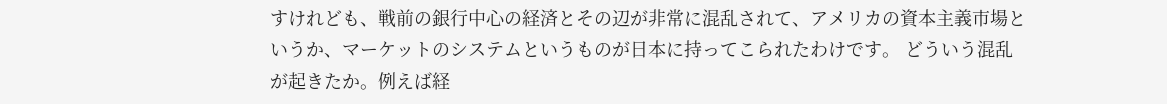すけれども、戦前の銀行中心の経済とその辺が非常に混乱されて、アメリカの資本主義市場というか、マーケットのシステムというものが日本に持ってこられたわけです。 どういう混乱が起きたか。例えば経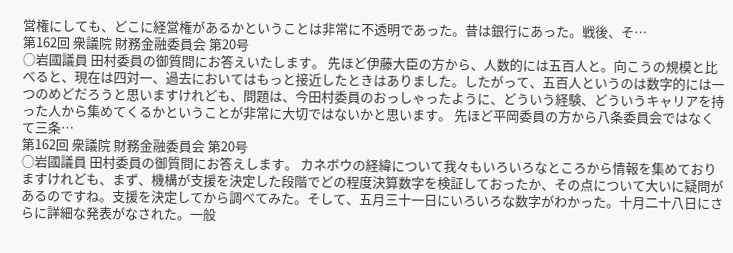営権にしても、どこに経営権があるかということは非常に不透明であった。昔は銀行にあった。戦後、そ…
第162回 衆議院 財務金融委員会 第20号
○岩國議員 田村委員の御質問にお答えいたします。 先ほど伊藤大臣の方から、人数的には五百人と。向こうの規模と比べると、現在は四対一、過去においてはもっと接近したときはありました。したがって、五百人というのは数字的には一つのめどだろうと思いますけれども、問題は、今田村委員のおっしゃったように、どういう経験、どういうキャリアを持った人から集めてくるかということが非常に大切ではないかと思います。 先ほど平岡委員の方から八条委員会ではなくて三条…
第162回 衆議院 財務金融委員会 第20号
○岩國議員 田村委員の御質問にお答えします。 カネボウの経緯について我々もいろいろなところから情報を集めておりますけれども、まず、機構が支援を決定した段階でどの程度決算数字を検証しておったか、その点について大いに疑問があるのですね。支援を決定してから調べてみた。そして、五月三十一日にいろいろな数字がわかった。十月二十八日にさらに詳細な発表がなされた。一般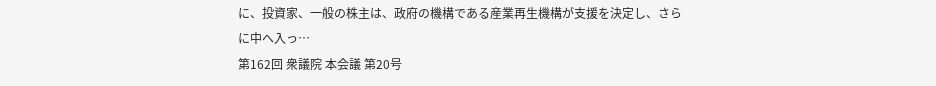に、投資家、一般の株主は、政府の機構である産業再生機構が支援を決定し、さらに中へ入っ…
第162回 衆議院 本会議 第20号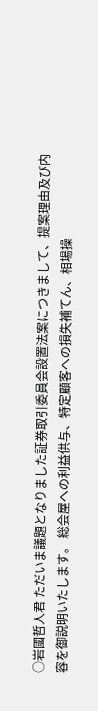○岩國哲人君 ただいま議題となりました証券取引委員会設置法案につきまして、提案理由及び内容を御説明いたします。 総会屋への利益供与、特定顧客への損失補てん、相場操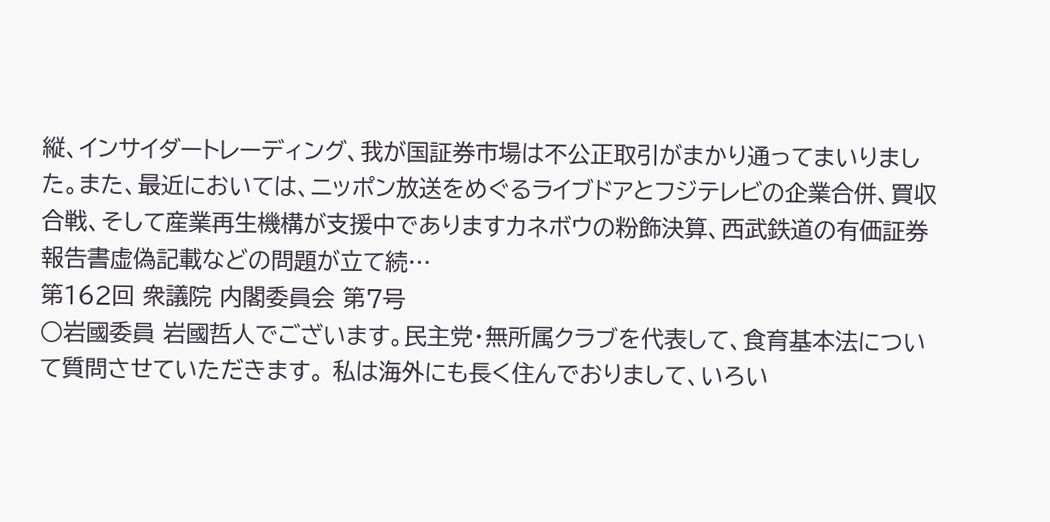縦、インサイダートレーディング、我が国証券市場は不公正取引がまかり通ってまいりました。また、最近においては、ニッポン放送をめぐるライブドアとフジテレビの企業合併、買収合戦、そして産業再生機構が支援中でありますカネボウの粉飾決算、西武鉄道の有価証券報告書虚偽記載などの問題が立て続…
第162回 衆議院 内閣委員会 第7号
○岩國委員 岩國哲人でございます。民主党・無所属クラブを代表して、食育基本法について質問させていただきます。 私は海外にも長く住んでおりまして、いろい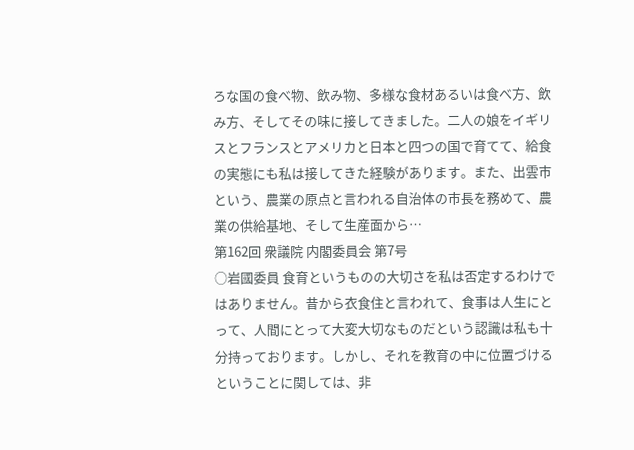ろな国の食べ物、飲み物、多様な食材あるいは食べ方、飲み方、そしてその味に接してきました。二人の娘をイギリスとフランスとアメリカと日本と四つの国で育てて、給食の実態にも私は接してきた経験があります。また、出雲市という、農業の原点と言われる自治体の市長を務めて、農業の供給基地、そして生産面から…
第162回 衆議院 内閣委員会 第7号
○岩國委員 食育というものの大切さを私は否定するわけではありません。昔から衣食住と言われて、食事は人生にとって、人間にとって大変大切なものだという認識は私も十分持っております。しかし、それを教育の中に位置づけるということに関しては、非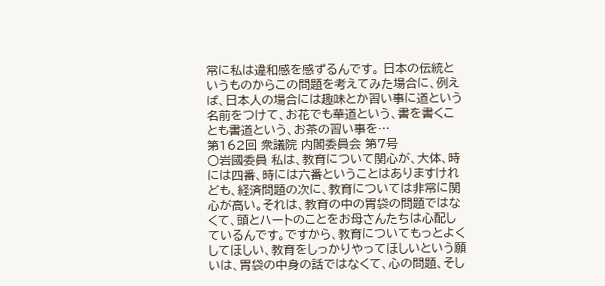常に私は違和感を感ずるんです。 日本の伝統というものからこの問題を考えてみた場合に、例えば、日本人の場合には趣味とか習い事に道という名前をつけて、お花でも華道という、書を書くことも書道という、お茶の習い事を…
第162回 衆議院 内閣委員会 第7号
○岩國委員 私は、教育について関心が、大体、時には四番、時には六番ということはありますけれども、経済問題の次に、教育については非常に関心が高い。それは、教育の中の胃袋の問題ではなくて、頭とハートのことをお母さんたちは心配しているんです。ですから、教育についてもっとよくしてほしい、教育をしっかりやってほしいという願いは、胃袋の中身の話ではなくて、心の問題、そし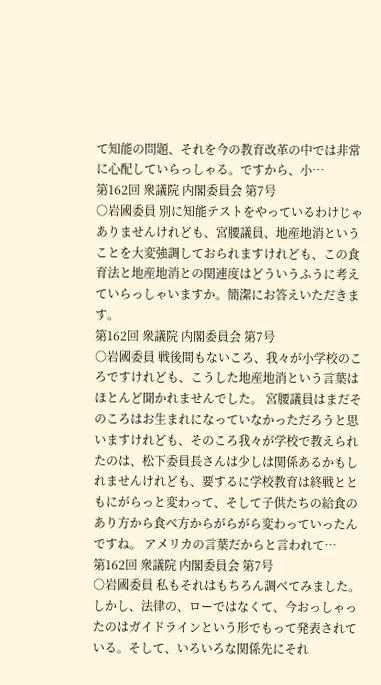て知能の問題、それを今の教育改革の中では非常に心配していらっしゃる。ですから、小…
第162回 衆議院 内閣委員会 第7号
○岩國委員 別に知能テストをやっているわけじゃありませんけれども、宮腰議員、地産地消ということを大変強調しておられますけれども、この食育法と地産地消との関連度はどういうふうに考えていらっしゃいますか。簡潔にお答えいただきます。
第162回 衆議院 内閣委員会 第7号
○岩國委員 戦後間もないころ、我々が小学校のころですけれども、こうした地産地消という言葉はほとんど聞かれませんでした。 宮腰議員はまだそのころはお生まれになっていなかっただろうと思いますけれども、そのころ我々が学校で教えられたのは、松下委員長さんは少しは関係あるかもしれませんけれども、要するに学校教育は終戦とともにがらっと変わって、そして子供たちの給食のあり方から食べ方からがらがら変わっていったんですね。 アメリカの言葉だからと言われて…
第162回 衆議院 内閣委員会 第7号
○岩國委員 私もそれはもちろん調べてみました。しかし、法律の、ローではなくて、今おっしゃったのはガイドラインという形でもって発表されている。そして、いろいろな関係先にそれ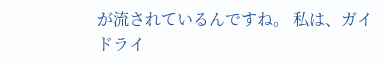が流されているんですね。 私は、ガイドライ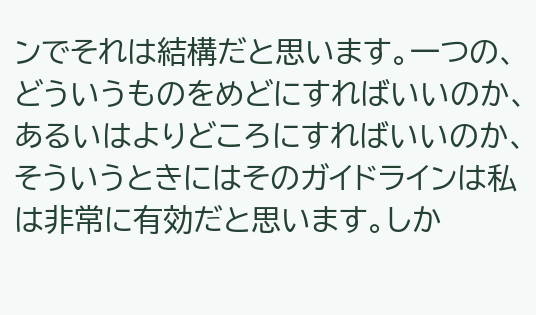ンでそれは結構だと思います。一つの、どういうものをめどにすればいいのか、あるいはよりどころにすればいいのか、そういうときにはそのガイドラインは私は非常に有効だと思います。しか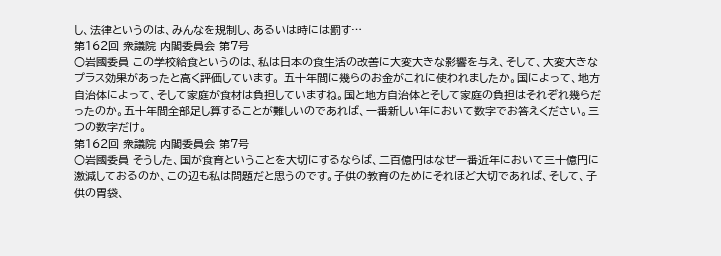し、法律というのは、みんなを規制し、あるいは時には罰す…
第162回 衆議院 内閣委員会 第7号
○岩國委員 この学校給食というのは、私は日本の食生活の改善に大変大きな影響を与え、そして、大変大きなプラス効果があったと高く評価しています。 五十年間に幾らのお金がこれに使われましたか。国によって、地方自治体によって、そして家庭が食材は負担していますね。国と地方自治体とそして家庭の負担はそれぞれ幾らだったのか。五十年間全部足し算することが難しいのであれば、一番新しい年において数字でお答えください。三つの数字だけ。
第162回 衆議院 内閣委員会 第7号
○岩國委員 そうした、国が食育ということを大切にするならば、二百億円はなぜ一番近年において三十億円に激減しておるのか、この辺も私は問題だと思うのです。子供の教育のためにそれほど大切であれば、そして、子供の胃袋、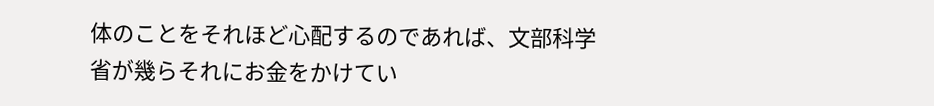体のことをそれほど心配するのであれば、文部科学省が幾らそれにお金をかけてい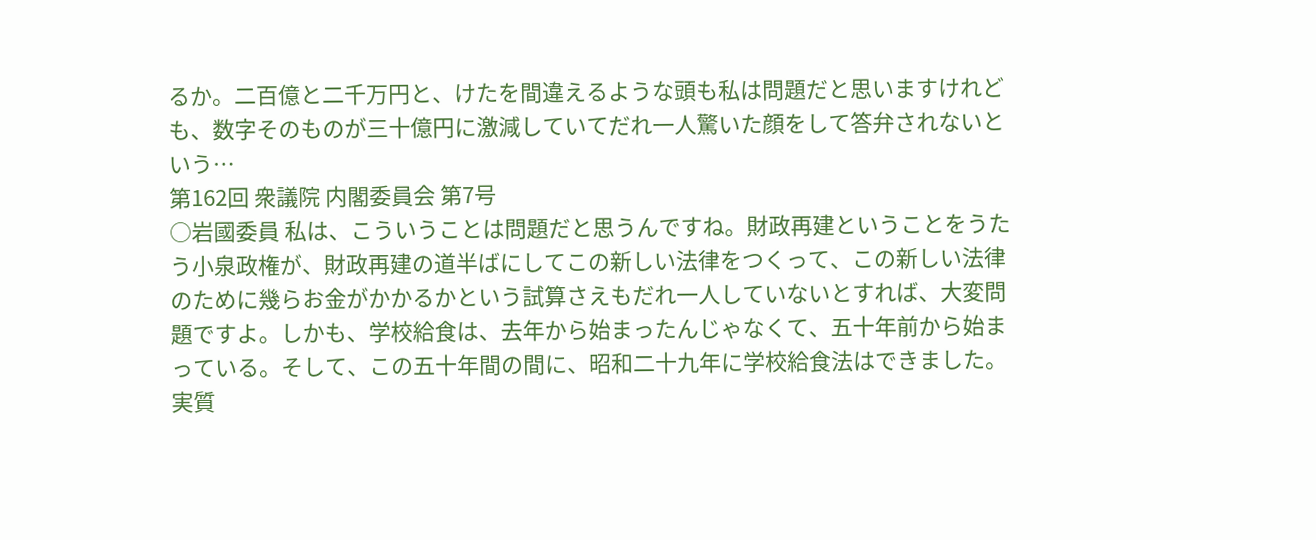るか。二百億と二千万円と、けたを間違えるような頭も私は問題だと思いますけれども、数字そのものが三十億円に激減していてだれ一人驚いた顔をして答弁されないという…
第162回 衆議院 内閣委員会 第7号
○岩國委員 私は、こういうことは問題だと思うんですね。財政再建ということをうたう小泉政権が、財政再建の道半ばにしてこの新しい法律をつくって、この新しい法律のために幾らお金がかかるかという試算さえもだれ一人していないとすれば、大変問題ですよ。しかも、学校給食は、去年から始まったんじゃなくて、五十年前から始まっている。そして、この五十年間の間に、昭和二十九年に学校給食法はできました。実質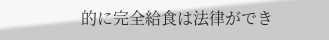的に完全給食は法律ができ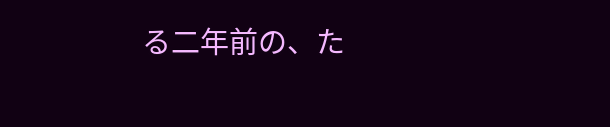る二年前の、た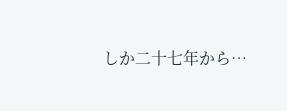しか二十七年から…